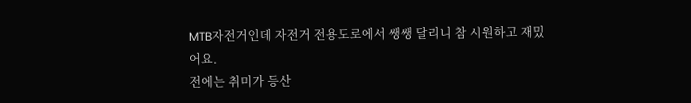MTB자전거인데 자전거 전용도로에서 쌩쌩 달리니 참 시원하고 재밌어요.
전에는 취미가 등산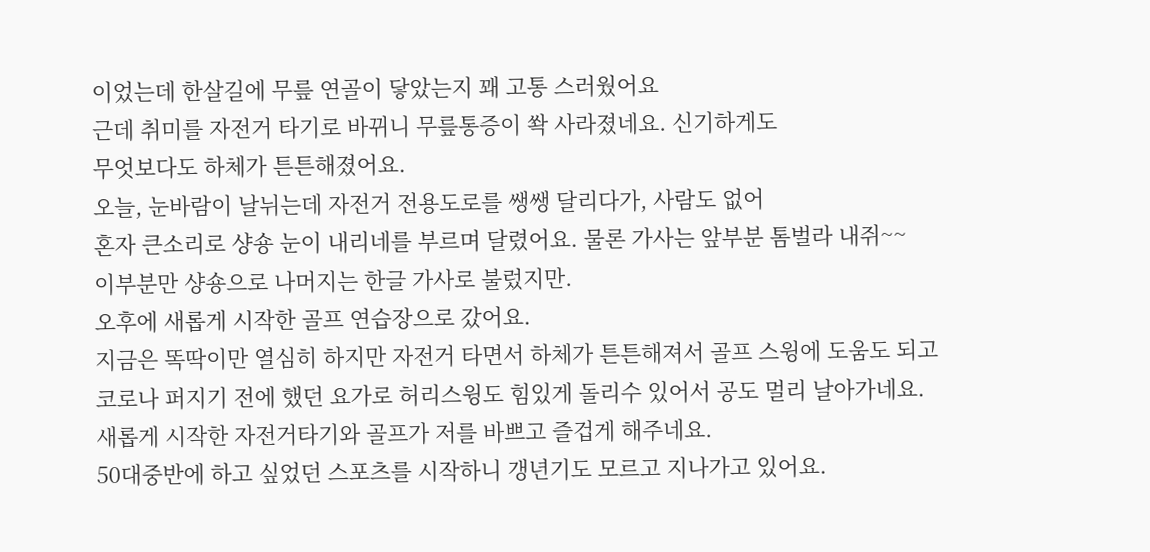이었는데 한살길에 무릎 연골이 닿았는지 꽤 고통 스러웠어요
근데 취미를 자전거 타기로 바뀌니 무릎통증이 쏵 사라졌네요. 신기하게도
무엇보다도 하체가 튼튼해졌어요.
오늘, 눈바람이 날뉘는데 자전거 전용도로를 쌩쌩 달리다가, 사람도 없어
혼자 큰소리로 샹숑 눈이 내리네를 부르며 달렸어요. 물론 가사는 앞부분 톰벌라 내쥐~~
이부분만 샹숑으로 나머지는 한글 가사로 불렀지만.
오후에 새롭게 시작한 골프 연습장으로 갔어요.
지금은 똑딱이만 열심히 하지만 자전거 타면서 하체가 튼튼해져서 골프 스윙에 도움도 되고
코로나 퍼지기 전에 했던 요가로 허리스윙도 힘있게 돌리수 있어서 공도 멀리 날아가네요.
새롭게 시작한 자전거타기와 골프가 저를 바쁘고 즐겁게 해주네요.
50대중반에 하고 싶었던 스포츠를 시작하니 갱년기도 모르고 지나가고 있어요.